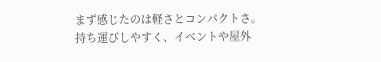まず感じたのは軽さとコンパクトさ。持ち運びしやすく、イベントや屋外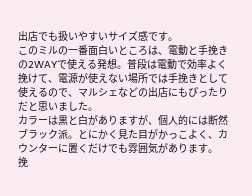出店でも扱いやすいサイズ感です。
このミルの一番面白いところは、電動と手挽きの2WAYで使える発想。普段は電動で効率よく挽けて、電源が使えない場所では手挽きとして使えるので、マルシェなどの出店にもぴったりだと思いました。
カラーは黒と白がありますが、個人的には断然ブラック派。とにかく見た目がかっこよく、カウンターに置くだけでも雰囲気があります。
挽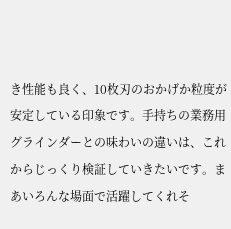き性能も良く、10枚刃のおかげか粒度が安定している印象です。手持ちの業務用グラインダーとの味わいの違いは、これからじっくり検証していきたいです。まあいろんな場面で活躍してくれそ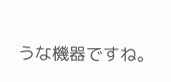うな機器ですね。